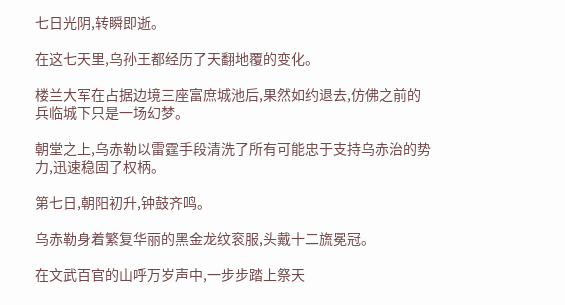七日光阴,转瞬即逝。

在这七天里,乌孙王都经历了天翻地覆的变化。

楼兰大军在占据边境三座富庶城池后,果然如约退去,仿佛之前的兵临城下只是一场幻梦。

朝堂之上,乌赤勒以雷霆手段清洗了所有可能忠于支持乌赤治的势力,迅速稳固了权柄。

第七日,朝阳初升,钟鼓齐鸣。

乌赤勒身着繁复华丽的黑金龙纹衮服,头戴十二旒冕冠。

在文武百官的山呼万岁声中,一步步踏上祭天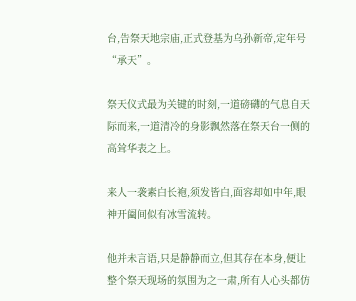台,告祭天地宗庙,正式登基为乌孙新帝,定年号“承天”。

祭天仪式最为关键的时刻,一道磅礴的气息自天际而来,一道清冷的身影飘然落在祭天台一侧的高耸华表之上。

来人一袭素白长袍,须发皆白,面容却如中年,眼神开阖间似有冰雪流转。

他并未言语,只是静静而立,但其存在本身,便让整个祭天现场的氛围为之一肃,所有人心头都仿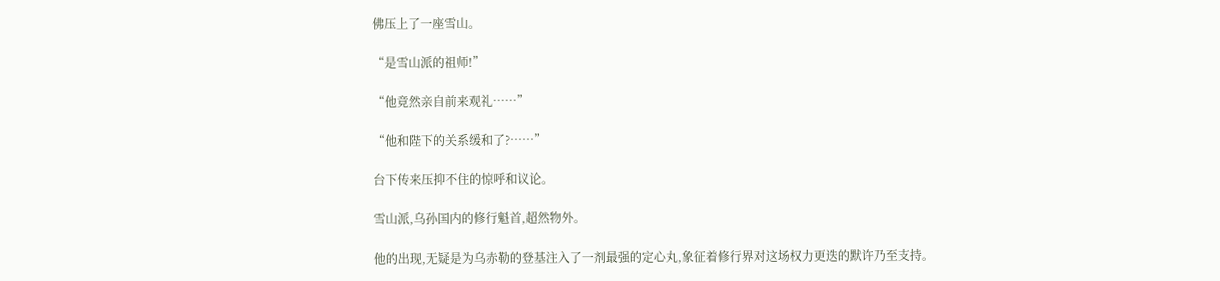佛压上了一座雪山。

“是雪山派的祖师!”

“他竟然亲自前来观礼……”

“他和陛下的关系缓和了?……”

台下传来压抑不住的惊呼和议论。

雪山派,乌孙国内的修行魁首,超然物外。

他的出现,无疑是为乌赤勒的登基注入了一剂最强的定心丸,象征着修行界对这场权力更迭的默许乃至支持。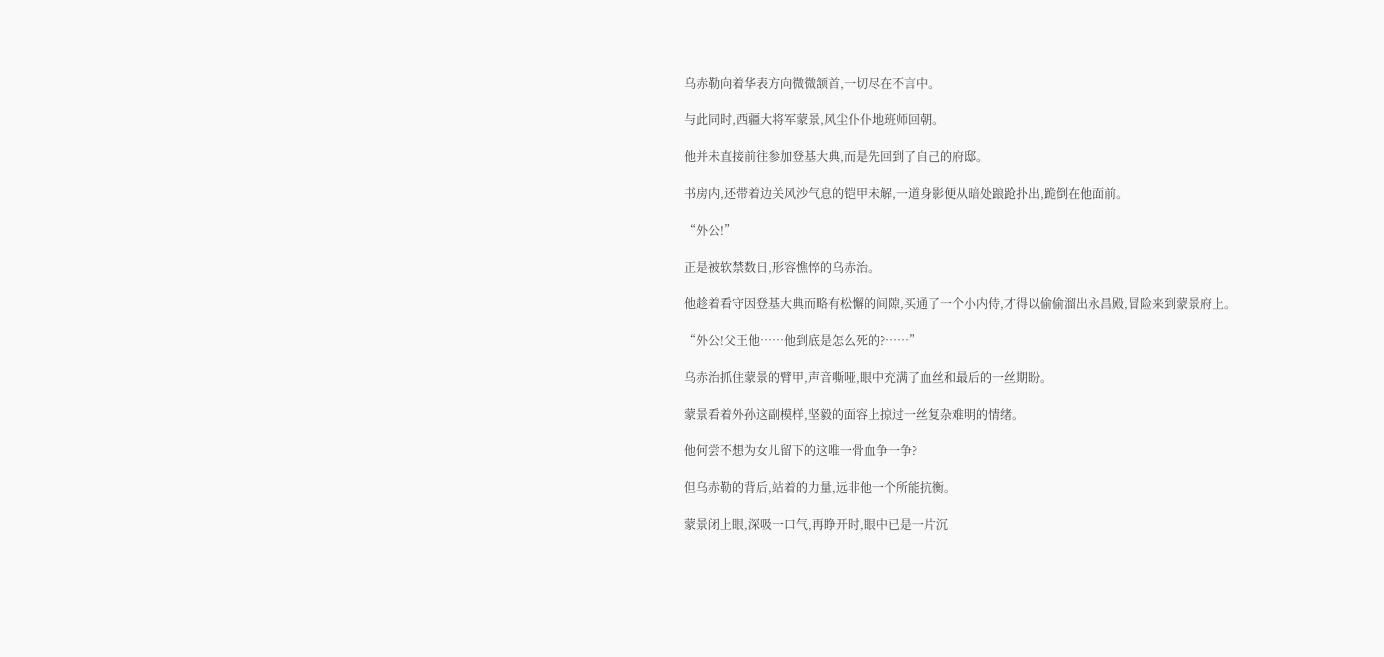乌赤勒向着华表方向微微颔首,一切尽在不言中。

与此同时,西疆大将军蒙景,风尘仆仆地班师回朝。

他并未直接前往参加登基大典,而是先回到了自己的府邸。

书房内,还带着边关风沙气息的铠甲未解,一道身影便从暗处踉跄扑出,跪倒在他面前。

“外公!”

正是被软禁数日,形容憔悴的乌赤治。

他趁着看守因登基大典而略有松懈的间隙,买通了一个小内侍,才得以偷偷溜出永昌殿,冒险来到蒙景府上。

“外公!父王他……他到底是怎么死的?……”

乌赤治抓住蒙景的臂甲,声音嘶哑,眼中充满了血丝和最后的一丝期盼。

蒙景看着外孙这副模样,坚毅的面容上掠过一丝复杂难明的情绪。

他何尝不想为女儿留下的这唯一骨血争一争?

但乌赤勒的背后,站着的力量,远非他一个所能抗衡。

蒙景闭上眼,深吸一口气,再睁开时,眼中已是一片沉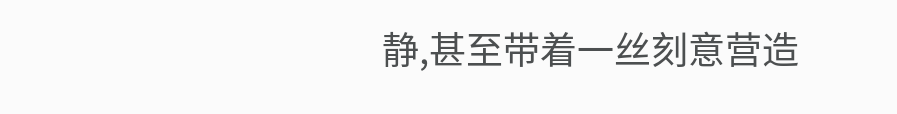静,甚至带着一丝刻意营造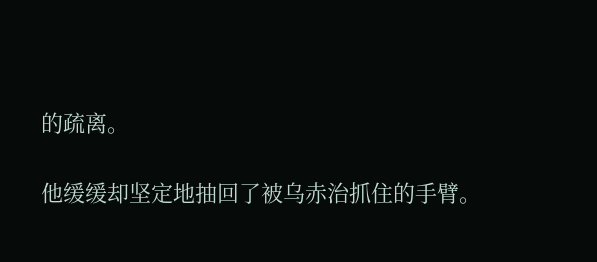的疏离。

他缓缓却坚定地抽回了被乌赤治抓住的手臂。